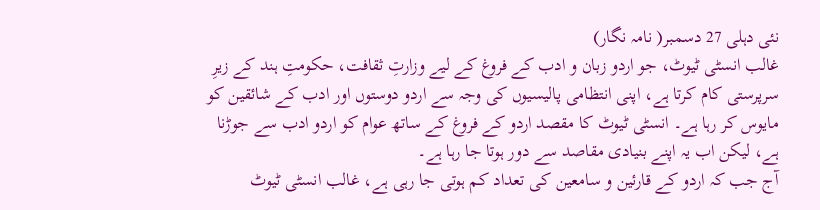نئی دہلی 27 دسمبر( نامہ نگار)
غالب انسٹی ٹیوٹ، جو اردو زبان و ادب کے فروغ کے لیے وزارتِ ثقافت، حکومتِ ہند کے زیرِ سرپرستی کام کرتا ہے، اپنی انتظامی پالیسیوں کی وجہ سے اردو دوستوں اور ادب کے شائقین کو مایوس کر رہا ہے۔ انسٹی ٹیوٹ کا مقصد اردو کے فروغ کے ساتھ عوام کو اردو ادب سے جوڑنا ہے، لیکن اب یہ اپنے بنیادی مقاصد سے دور ہوتا جا رہا ہے۔
آج جب کہ اردو کے قارئین و سامعین کی تعداد کم ہوتی جا رہی ہے، غالب انسٹی ٹیوٹ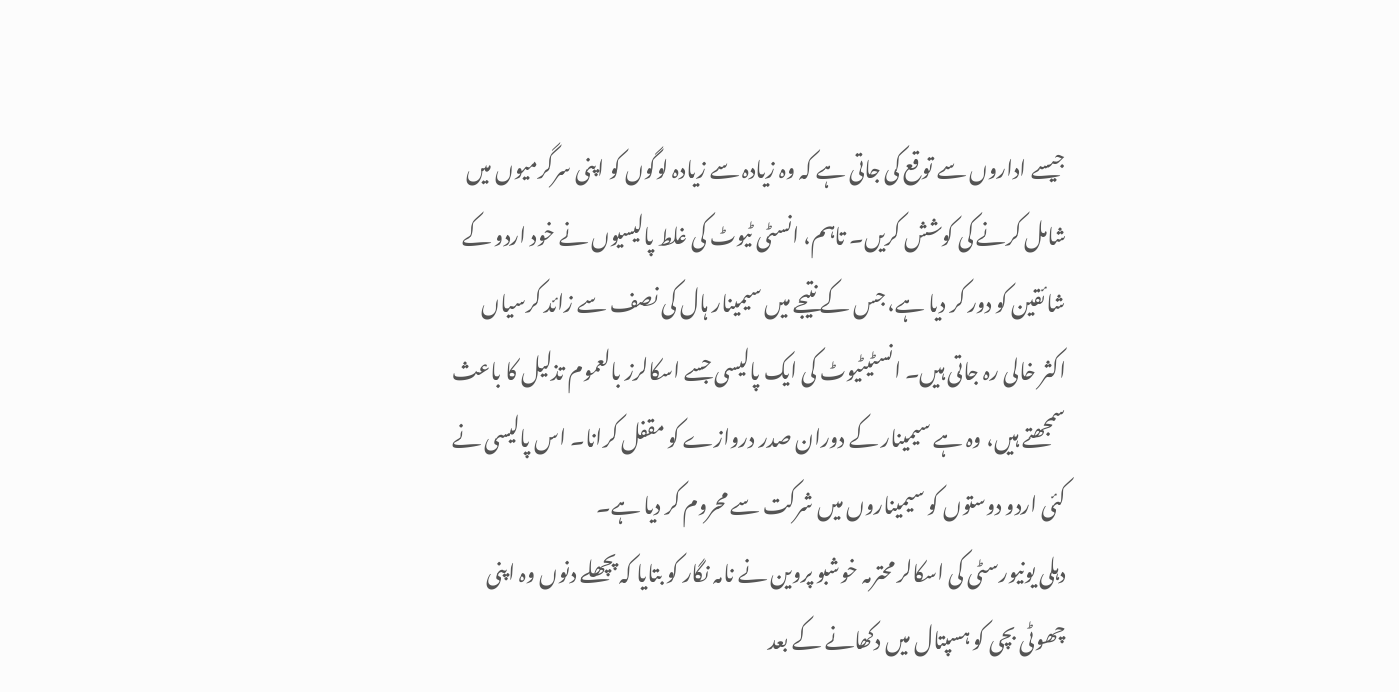جیسے اداروں سے توقع کی جاتی ہے کہ وہ زیادہ سے زیادہ لوگوں کو اپنی سرگرمیوں میں شامل کرنے کی کوشش کریں۔ تاہم، انسٹی ٹیوٹ کی غلط پالیسیوں نے خود اردو کے شائقین کو دور کر دیا ہے، جس کے نتیجے میں سیمینار ہال کی نصف سے زائد کرسیاں اکثر خالی رہ جاتی ہیں۔ انسٹیٹیوٹ کی ایک پالیسی جسے اسکالرز بالعموم تذلیل کا باعث سمجھتے ہیں، وہ ہے سیمینار کے دوران صدر دروازے کو مقفل کرانا۔ اس پالیسی نے کئی اردو دوستوں کو سیمیناروں میں شرکت سے محروم کر دیا ہے۔
دہلی یونیورسٹی کی اسکالر محترمہ خوشبو پروین نے نامہ نگار کو بتایا کہ پچھلے دنوں وہ اپنی چھوٹی بچی کو ہسپتال میں دکھانے کے بعد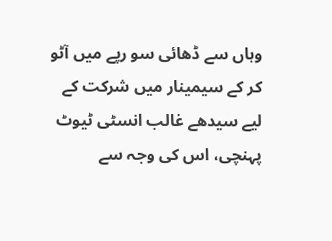وہاں سے ڈھائی سو رپے میں آٹو کر کے سیمینار میں شرکت کے لیے سیدھے غالب انسٹی ٹیوٹ پہنچی، اس کی وجہ سے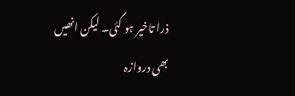ذرا تاخیر ہو گئی۔ لیکن انھیں بھی دروازہ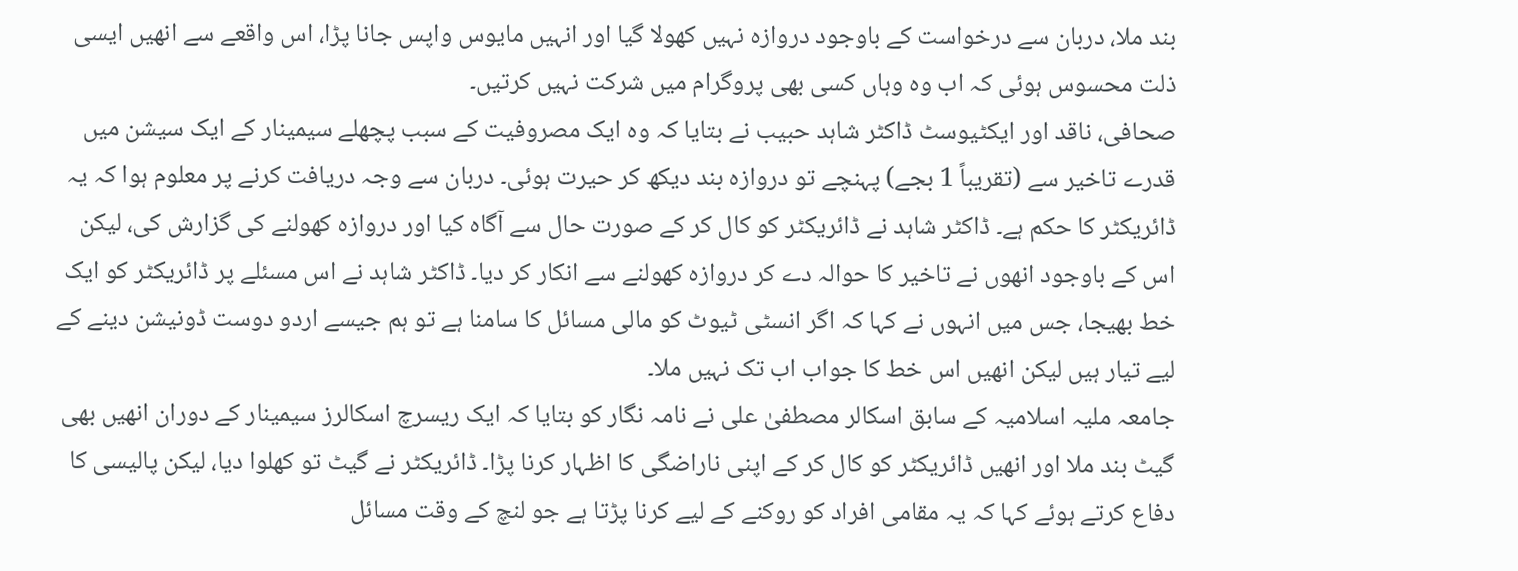بند ملا، دربان سے درخواست کے باوجود دروازہ نہیں کھولا گیا اور انہیں مایوس واپس جانا پڑا، اس واقعے سے انھیں ایسی ذلت محسوس ہوئی کہ اب وہ وہاں کسی بھی پروگرام میں شرکت نہیں کرتیں۔
صحافی، ناقد اور ایکٹیوسٹ ڈاکٹر شاہد حبیب نے بتایا کہ وہ ایک مصروفیت کے سبب پچھلے سیمینار کے ایک سیشن میں قدرے تاخیر سے (تقریباً 1 بجے) پہنچے تو دروازہ بند دیکھ کر حیرت ہوئی۔ دربان سے وجہ دریافت کرنے پر معلوم ہوا کہ یہ ڈائریکٹر کا حکم ہے۔ ڈاکٹر شاہد نے ڈائریکٹر کو کال کر کے صورت حال سے آگاہ کیا اور دروازہ کھولنے کی گزارش کی، لیکن اس کے باوجود انھوں نے تاخیر کا حوالہ دے کر دروازہ کھولنے سے انکار کر دیا۔ ڈاکٹر شاہد نے اس مسئلے پر ڈائریکٹر کو ایک خط بھیجا، جس میں انہوں نے کہا کہ اگر انسٹی ٹیوٹ کو مالی مسائل کا سامنا ہے تو ہم جیسے اردو دوست ڈونیشن دینے کے لیے تیار ہیں لیکن انھیں اس خط کا جواب اب تک نہیں ملا۔
جامعہ ملیہ اسلامیہ کے سابق اسکالر مصطفیٰ علی نے نامہ نگار کو بتایا کہ ایک ریسرچ اسکالرز سیمینار کے دوران انھیں بھی گیٹ بند ملا اور انھیں ڈائریکٹر کو کال کر کے اپنی ناراضگی کا اظہار کرنا پڑا۔ ڈائریکٹر نے گیٹ تو کھلوا دیا، لیکن پالیسی کا دفاع کرتے ہوئے کہا کہ یہ مقامی افراد کو روکنے کے لیے کرنا پڑتا ہے جو لنچ کے وقت مسائل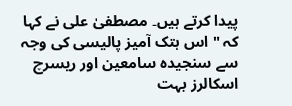پیدا کرتے ہیں۔ مصطفیٰ علی نے کہا کہ "اس ہتک آمیز پالیسی کی وجہ سے سنجیدہ سامعین اور ریسرچ اسکالرز بہت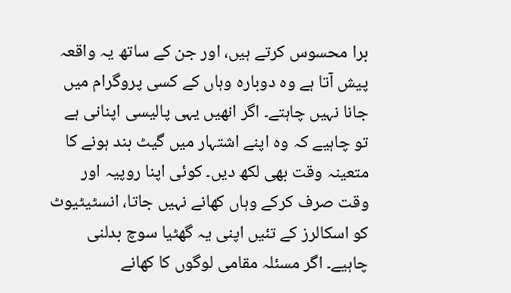برا محسوس کرتے ہیں، اور جن کے ساتھ یہ واقعہ پیش آتا ہے وہ دوبارہ وہاں کے کسی پروگرام میں جانا نہیں چاہتے۔ اگر انھیں یہی پالیسی اپنانی ہے تو چاہیے کہ وہ اپنے اشتہار میں گیٹ بند ہونے کا متعینہ وقت بھی لکھ دیں۔ کوئی اپنا روپیہ اور وقت صرف کرکے وہاں کھانے نہیں جاتا، انسٹیٹیوٹ کو اسکالرز کے تئیں اپنی یہ گھٹیا سوچ بدلنی چاہیے۔ اگر مسئلہ مقامی لوگوں کا کھانے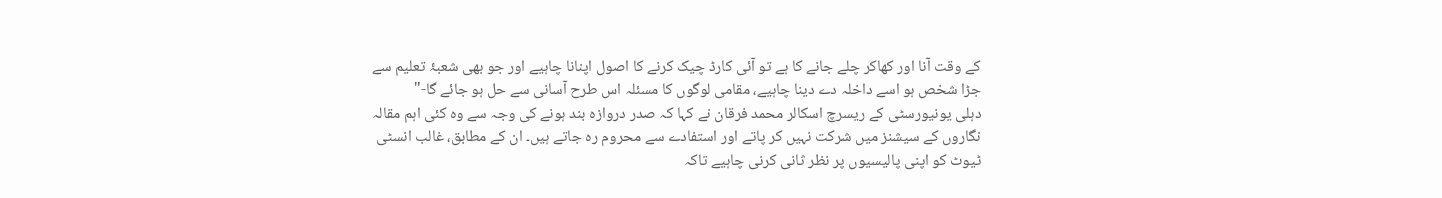کے وقت آنا اور کھاکر چلے جانے کا ہے تو آئی کارڈ چیک کرنے کا اصول اپنانا چاہیے اور جو بھی شعبۂ تعلیم سے جڑا شخص ہو اسے داخلہ دے دینا چاہیے، مقامی لوگوں کا مسئلہ اس طرح آسانی سے حل ہو جائے گا-"
دہلی یونیورسٹی کے ریسرچ اسکالر محمد فرقان نے کہا کہ صدر دروازہ بند ہونے کی وجہ سے وہ کئی اہم مقالہ نگاروں کے سیشنز میں شرکت نہیں کر پاتے اور استفادے سے محروم رہ جاتے ہیں۔ ان کے مطابق، غالب انسٹی ٹیوٹ کو اپنی پالیسیوں پر نظر ثانی کرنی چاہیے تاکہ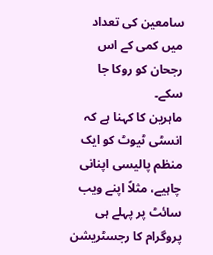سامعین کی تعداد میں کمی کے اس رجحان کو روکا جا سکے۔
ماہرین کا کہنا ہے کہ انسٹی ٹیوٹ کو ایک منظم پالیسی اپنانی چاہیے، مثلاً اپنے ویب سائٹ پر پہلے ہی پروگرام کا رجسٹریشن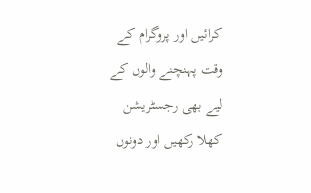کرائیں اور پروگرام کے وقت پہنچنے والوں کے لیے بھی رجسٹریشن کھلا رکھیں اور دونوں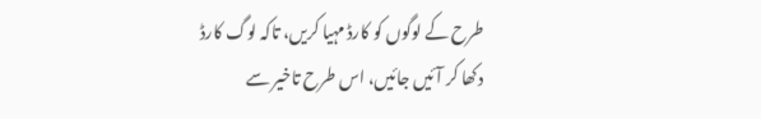طرح کے لوگوں کو کارڈ مہیا کریں، تاکہ لوگ کارڈ دکھا کر آئیں جائیں، اس طرح تاخیر سے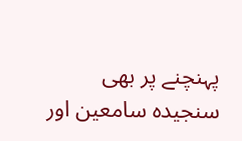پہنچنے پر بھی سنجیدہ سامعین اور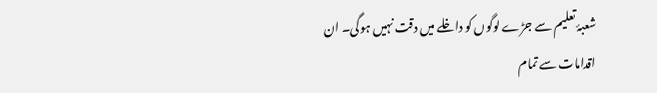شعبۂ تعلیم سے جڑے لوگوں کو داخلے میں دقت نہیں ہوگی۔ ان اقدامات سے تمام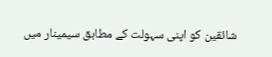شائقین کو اپنی سہولت کے مطابق سیمینار میں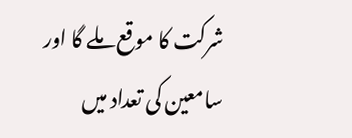شرکت کا موقع ملے گا اور سامعین کی تعداد میں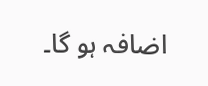اضافہ ہو گا۔